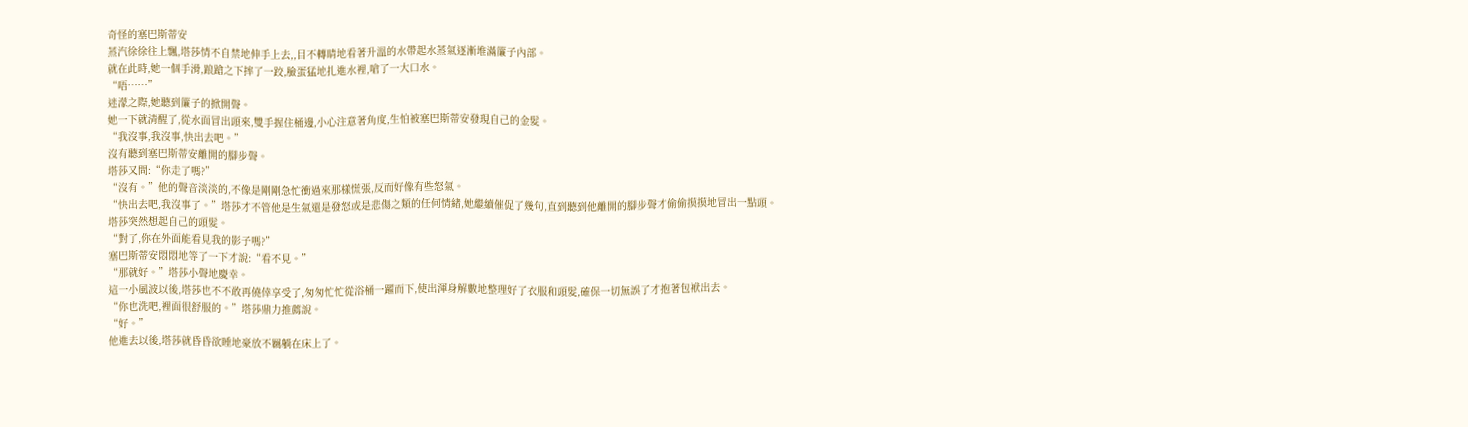奇怪的塞巴斯蒂安
蒸汽徐徐往上飄,塔莎情不自禁地伸手上去,,目不轉睛地看著升溫的水帶起水蒸氣逐漸堆滿簾子內部。
就在此時,她一個手滑,踉蹌之下摔了一跤,臉蛋猛地扎進水裡,嗆了一大口水。
“唔……”
迷濛之際,她聽到簾子的掀開聲。
她一下就清醒了,從水面冒出頭來,雙手握住桶邊,小心注意著角度,生怕被塞巴斯蒂安發現自己的金髮。
“我沒事,我沒事,快出去吧。”
沒有聽到塞巴斯蒂安離開的腳步聲。
塔莎又問:“你走了嗎?”
“沒有。”他的聲音淡淡的,不像是剛剛急忙衝過來那樣慌張,反而好像有些怒氣。
“快出去吧,我沒事了。”塔莎才不管他是生氣還是發怒或是悲傷之類的任何情緒,她繼續催促了幾句,直到聽到他離開的腳步聲才偷偷摸摸地冒出一點頭。
塔莎突然想起自己的頭髮。
“對了,你在外面能看見我的影子嗎?”
塞巴斯蒂安悶悶地等了一下才說:“看不見。”
“那就好。”塔莎小聲地慶幸。
這一小風波以後,塔莎也不不敢再僥倖享受了,匆匆忙忙從浴桶一躍而下,使出渾身解數地整理好了衣服和頭髮,確保一切無誤了才抱著包袱出去。
“你也洗吧,裡面很舒服的。”塔莎鼎力推薦說。
“好。”
他進去以後,塔莎就昏昏欲睡地豪放不羈躺在床上了。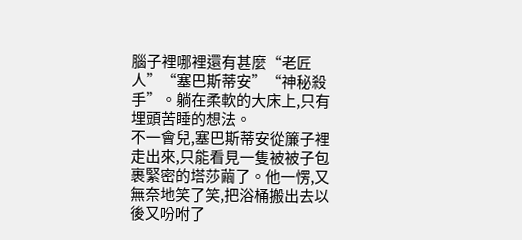腦子裡哪裡還有甚麼“老匠人”“塞巴斯蒂安”“神秘殺手”。躺在柔軟的大床上,只有埋頭苦睡的想法。
不一會兒,塞巴斯蒂安從簾子裡走出來,只能看見一隻被被子包裹緊密的塔莎繭了。他一愣,又無奈地笑了笑,把浴桶搬出去以後又吩咐了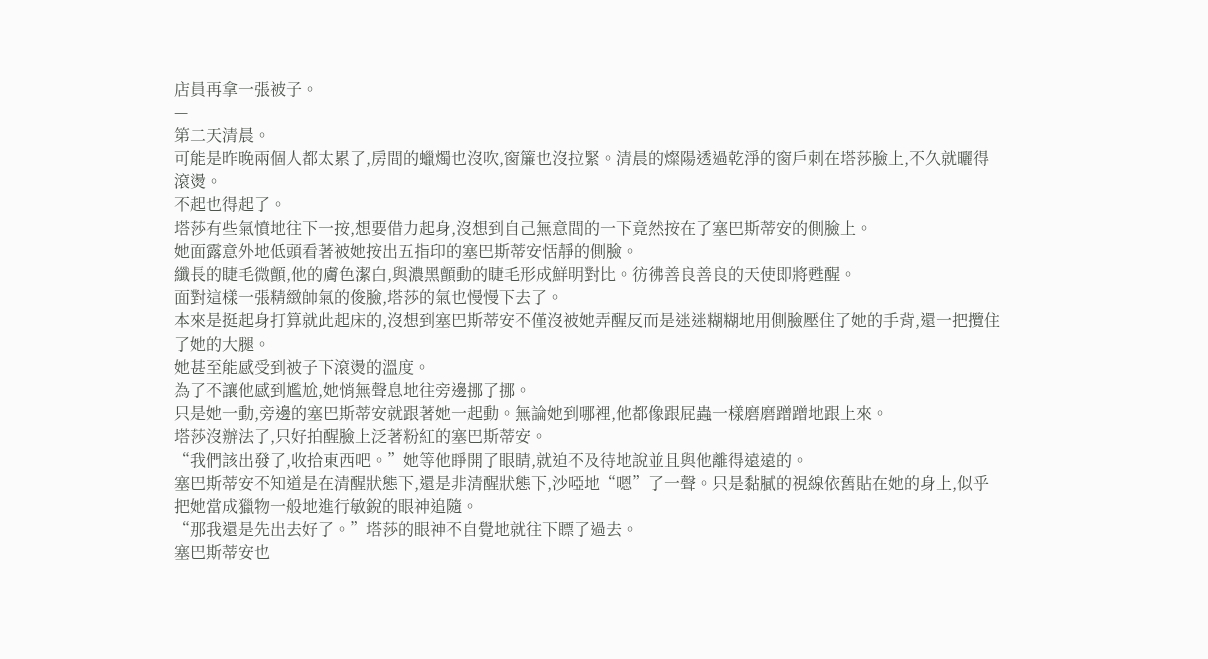店員再拿一張被子。
—
第二天清晨。
可能是昨晚兩個人都太累了,房間的蠟燭也沒吹,窗簾也沒拉緊。清晨的燦陽透過乾淨的窗戶刺在塔莎臉上,不久就曬得滾燙。
不起也得起了。
塔莎有些氣憤地往下一按,想要借力起身,沒想到自己無意間的一下竟然按在了塞巴斯蒂安的側臉上。
她面露意外地低頭看著被她按出五指印的塞巴斯蒂安恬靜的側臉。
纖長的睫毛微顫,他的膚色潔白,與濃黑顫動的睫毛形成鮮明對比。彷彿善良善良的天使即將甦醒。
面對這樣一張精緻帥氣的俊臉,塔莎的氣也慢慢下去了。
本來是挺起身打算就此起床的,沒想到塞巴斯蒂安不僅沒被她弄醒反而是迷迷糊糊地用側臉壓住了她的手背,還一把攬住了她的大腿。
她甚至能感受到被子下滾燙的溫度。
為了不讓他感到尷尬,她悄無聲息地往旁邊挪了挪。
只是她一動,旁邊的塞巴斯蒂安就跟著她一起動。無論她到哪裡,他都像跟屁蟲一樣磨磨蹭蹭地跟上來。
塔莎沒辦法了,只好拍醒臉上泛著粉紅的塞巴斯蒂安。
“我們該出發了,收拾東西吧。”她等他睜開了眼睛,就迫不及待地說並且與他離得遠遠的。
塞巴斯蒂安不知道是在清醒狀態下,還是非清醒狀態下,沙啞地“嗯”了一聲。只是黏膩的視線依舊貼在她的身上,似乎把她當成獵物一般地進行敏銳的眼神追隨。
“那我還是先出去好了。”塔莎的眼神不自覺地就往下瞟了過去。
塞巴斯蒂安也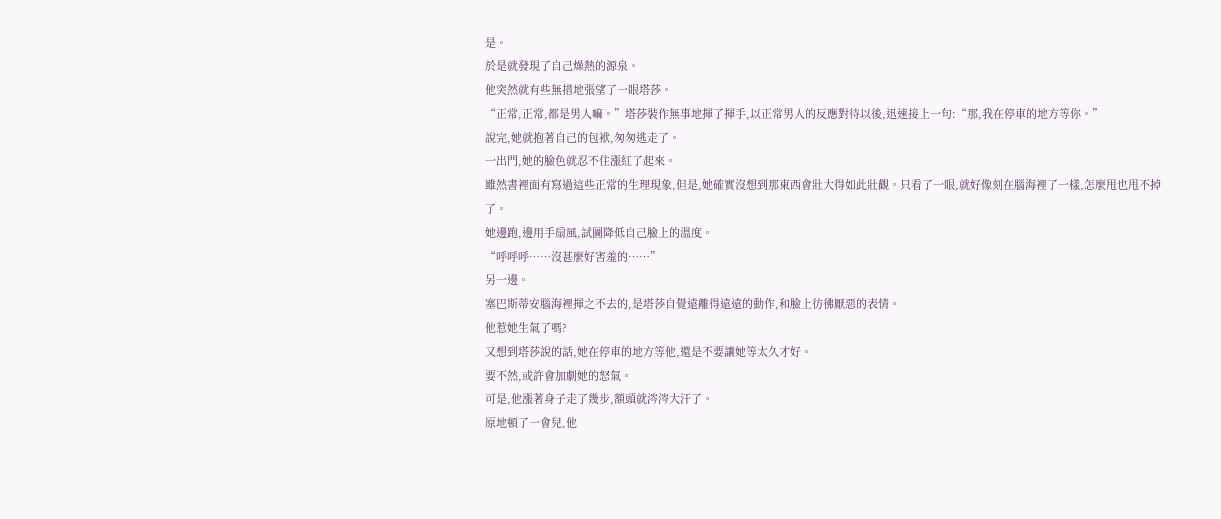是。
於是就發現了自己燥熱的源泉。
他突然就有些無措地張望了一眼塔莎。
“正常,正常,都是男人嘛。”塔莎裝作無事地揮了揮手,以正常男人的反應對待以後,迅速接上一句:“那,我在停車的地方等你。”
說完,她就抱著自己的包袱,匆匆逃走了。
一出門,她的臉色就忍不住漲紅了起來。
雖然書裡面有寫過這些正常的生理現象,但是,她確實沒想到那東西會壯大得如此壯觀。只看了一眼,就好像刻在腦海裡了一樣,怎麼甩也甩不掉了。
她邊跑,邊用手扇風,試圖降低自己臉上的溫度。
“呼呼呼……沒甚麼好害羞的……”
另一邊。
塞巴斯蒂安腦海裡揮之不去的,是塔莎自覺遠離得遠遠的動作,和臉上彷彿厭惡的表情。
他惹她生氣了嗎?
又想到塔莎說的話,她在停車的地方等他,還是不要讓她等太久才好。
要不然,或許會加劇她的怒氣。
可是,他漲著身子走了幾步,額頭就涔涔大汗了。
原地頓了一會兒,他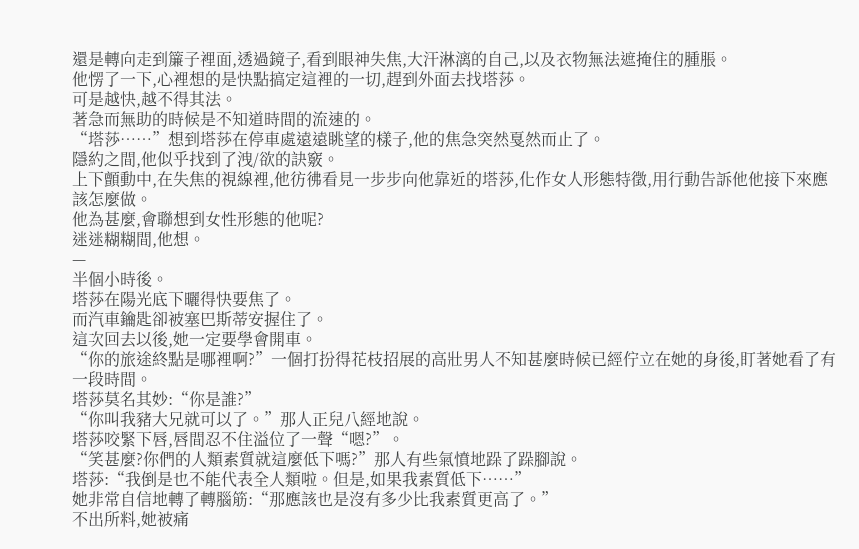還是轉向走到簾子裡面,透過鏡子,看到眼神失焦,大汗淋漓的自己,以及衣物無法遮掩住的腫脹。
他愣了一下,心裡想的是快點搞定這裡的一切,趕到外面去找塔莎。
可是越快,越不得其法。
著急而無助的時候是不知道時間的流速的。
“塔莎……”想到塔莎在停車處遠遠眺望的樣子,他的焦急突然戛然而止了。
隱約之間,他似乎找到了洩/欲的訣竅。
上下顫動中,在失焦的視線裡,他彷彿看見一步步向他靠近的塔莎,化作女人形態特徵,用行動告訴他他接下來應該怎麼做。
他為甚麼,會聯想到女性形態的他呢?
迷迷糊糊間,他想。
—
半個小時後。
塔莎在陽光底下曬得快要焦了。
而汽車鑰匙卻被塞巴斯蒂安握住了。
這次回去以後,她一定要學會開車。
“你的旅途終點是哪裡啊?”一個打扮得花枝招展的高壯男人不知甚麼時候已經佇立在她的身後,盯著她看了有一段時間。
塔莎莫名其妙:“你是誰?”
“你叫我豬大兄就可以了。”那人正兒八經地說。
塔莎咬緊下唇,唇間忍不住溢位了一聲“嗯?”。
“笑甚麼?你們的人類素質就這麼低下嗎?”那人有些氣憤地跺了跺腳說。
塔莎:“我倒是也不能代表全人類啦。但是,如果我素質低下……”
她非常自信地轉了轉腦筋:“那應該也是沒有多少比我素質更高了。”
不出所料,她被痛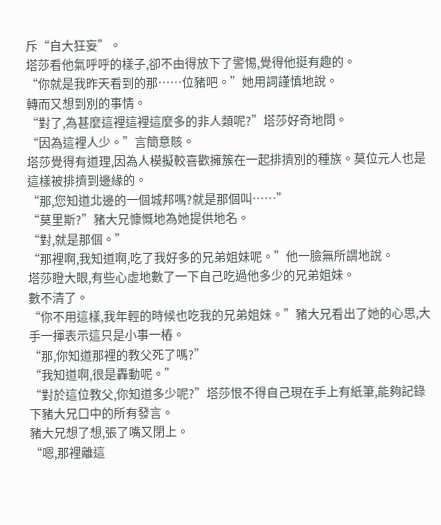斥“自大狂妄”。
塔莎看他氣呼呼的樣子,卻不由得放下了警惕,覺得他挺有趣的。
“你就是我昨天看到的那……位豬吧。”她用詞謹慎地說。
轉而又想到別的事情。
“對了,為甚麼這裡這裡這麼多的非人類呢?”塔莎好奇地問。
“因為這裡人少。”言簡意賅。
塔莎覺得有道理,因為人模擬較喜歡擁簇在一起排擠別的種族。莫位元人也是這樣被排擠到邊緣的。
“那,您知道北邊的一個城邦嗎?就是那個叫……”
“莫里斯?”豬大兄慷慨地為她提供地名。
“對,就是那個。”
“那裡啊,我知道啊,吃了我好多的兄弟姐妹呢。”他一臉無所謂地說。
塔莎瞪大眼,有些心虛地數了一下自己吃過他多少的兄弟姐妹。
數不清了。
“你不用這樣,我年輕的時候也吃我的兄弟姐妹。”豬大兄看出了她的心思,大手一揮表示這只是小事一樁。
“那,你知道那裡的教父死了嗎?”
“我知道啊,很是轟動呢。”
“對於這位教父,你知道多少呢?”塔莎恨不得自己現在手上有紙筆,能夠記錄下豬大兄口中的所有發言。
豬大兄想了想,張了嘴又閉上。
“嗯,那裡離這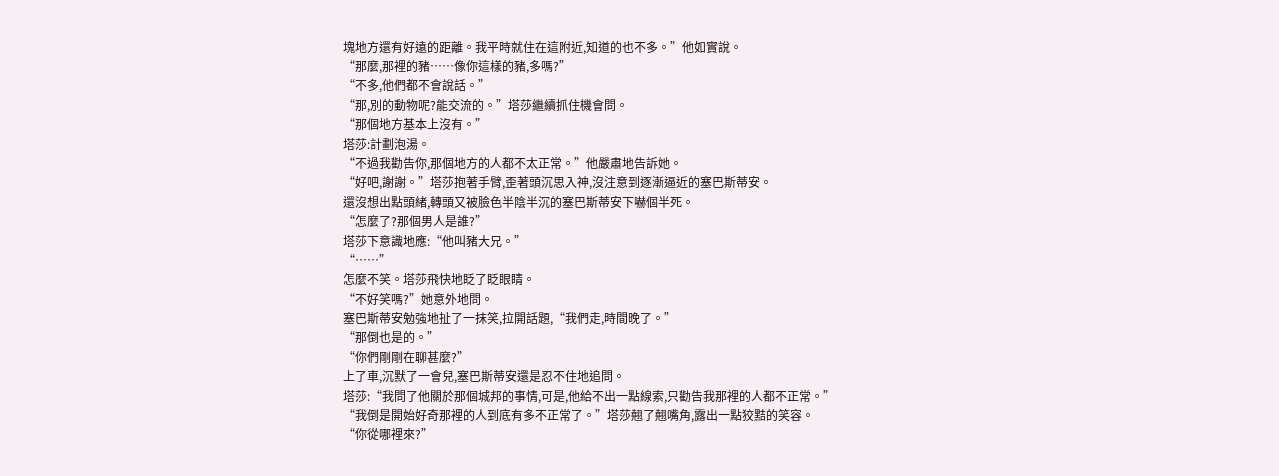塊地方還有好遠的距離。我平時就住在這附近,知道的也不多。”他如實說。
“那麼,那裡的豬……像你這樣的豬,多嗎?”
“不多,他們都不會說話。”
“那,別的動物呢?能交流的。”塔莎繼續抓住機會問。
“那個地方基本上沒有。”
塔莎:計劃泡湯。
“不過我勸告你,那個地方的人都不太正常。”他嚴肅地告訴她。
“好吧,謝謝。”塔莎抱著手臂,歪著頭沉思入神,沒注意到逐漸逼近的塞巴斯蒂安。
還沒想出點頭緒,轉頭又被臉色半陰半沉的塞巴斯蒂安下嚇個半死。
“怎麼了?那個男人是誰?”
塔莎下意識地應:“他叫豬大兄。”
“……”
怎麼不笑。塔莎飛快地眨了眨眼睛。
“不好笑嗎?”她意外地問。
塞巴斯蒂安勉強地扯了一抹笑,拉開話題,“我們走,時間晚了。”
“那倒也是的。”
“你們剛剛在聊甚麼?”
上了車,沉默了一會兒,塞巴斯蒂安還是忍不住地追問。
塔莎:“我問了他關於那個城邦的事情,可是,他給不出一點線索,只勸告我那裡的人都不正常。”
“我倒是開始好奇那裡的人到底有多不正常了。”塔莎翹了翹嘴角,露出一點狡黠的笑容。
“你從哪裡來?”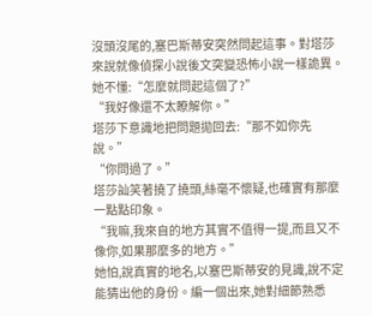沒頭沒尾的,塞巴斯蒂安突然問起這事。對塔莎來說就像偵探小說後文突變恐怖小說一樣詭異。
她不懂:“怎麼就問起這個了?”
“我好像還不太瞭解你。”
塔莎下意識地把問題拋回去:“那不如你先說。”
“你問過了。”
塔莎訕笑著撓了撓頭,絲毫不懷疑,也確實有那麼一點點印象。
“我嘛,我來自的地方其實不值得一提,而且又不像你,如果那麼多的地方。”
她怕,說真實的地名,以塞巴斯蒂安的見識,說不定能猜出他的身份。編一個出來,她對細節熟悉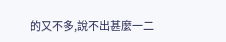的又不多,說不出甚麼一二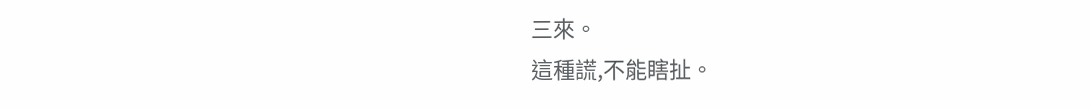三來。
這種謊,不能瞎扯。